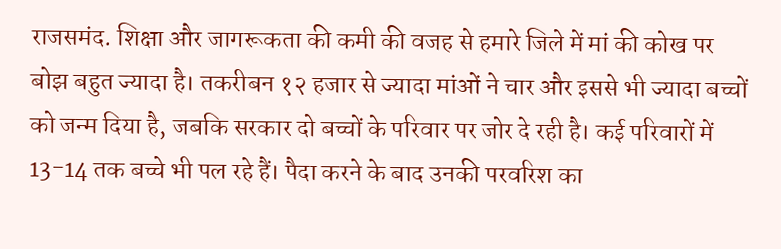राजसमंद. शिक्षा और जागरूकता की कमी की वजह से हमारे जिले में मां की कोख पर बोझ बहुत ज्यादा है। तकरीबन १२ हजार से ज्यादा मांओं ने चार और इससे भी ज्यादा बच्चों को जन्म दिया है, जबकि सरकार दो बच्चों के परिवार पर जोर दे रही है। कई परिवारों में 13-14 तक बच्चे भी पल रहे हैं। पैदा करने के बाद उनकी परवरिश का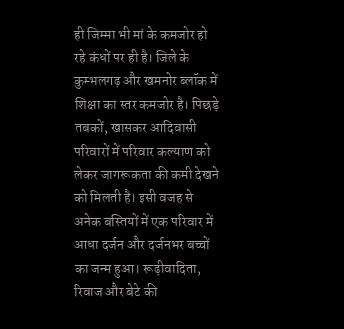ही जिम्मा भी मां के कमजोर हो रहे कंधों पर ही है। जिले के कुम्भलगढ़ और खमनोर ब्लॉक में शिक्षा का स्तर कमजोर है। पिछड़े तबकों, खासकर आदिवासी परिवारों में परिवार कल्याण को लेकर जागरूकता की कमी देखने को मिलती है। इसी वजह से अनेक बस्तियों में एक परिवार में आधा दर्जन और दर्जनभर बच्चों का जन्म हुआ। रूढ़ीवादिता, रिवाज और बेटे की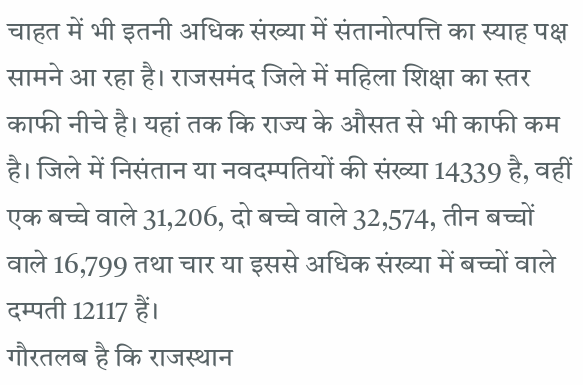चाहत में भी इतनी अधिक संख्या में संतानोत्पत्ति का स्याह पक्ष सामने आ रहा है। राजसमंद जिले में महिला शिक्षा का स्तर काफी नीचे है। यहां तक कि राज्य के औसत से भी काफी कम है। जिले में निसंतान या नवदम्पतियों की संख्या 14339 है, वहीं एक बच्चे वाले 31,206, दो बच्चे वाले 32,574, तीन बच्चों वाले 16,799 तथा चार या इससे अधिक संख्या में बच्चों वाले दम्पती 12117 हैं।
गौरतलब है कि राजस्थान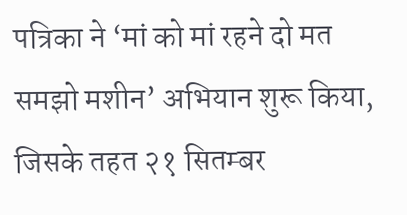पत्रिका ने ‘मां को मां रहने दो मत समझो मशीन’ अभियान शुरू किया, जिसके तहत २१ सितम्बर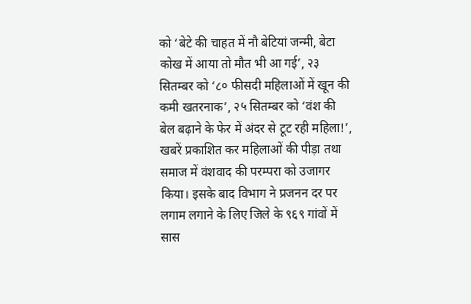को ‘बेटे की चाहत में नौ बेटियां जन्मी, बेटा कोख में आया तो मौत भी आ गई’, २३ सितम्बर को ‘८० फीसदी महिलाओं में खून की कमी खतरनाक’, २५ सितम्बर को ‘वंश की बेल बढ़ाने के फेर में अंदर से टूट रही महिला!’, खबरें प्रकाशित कर महिलाओं की पीड़ा तथा समाज में वंशवाद की परम्परा को उजागर किया। इसके बाद विभाग ने प्रजनन दर पर लगाम लगाने के लिए जिले के ९६९ गांवों में सास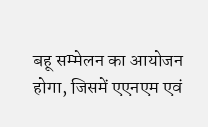बहू सम्मेलन का आयोजन होगा, जिसमें एएनएम एवं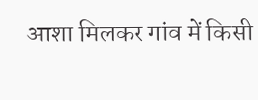आशा मिलकर गांव में किसी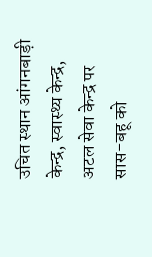उचित स्थान आंगनबाड़ी केन्द्र, स्वास्थ्य केन्द्र, अटल सेवा केन्द्र पर सास-बहू को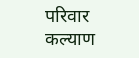परिवार कल्याण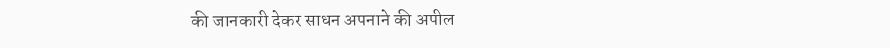की जानकारी देकर साधन अपनाने की अपील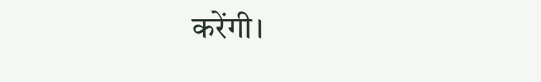करेंगी।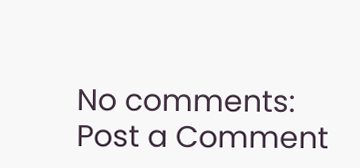No comments:
Post a Comment